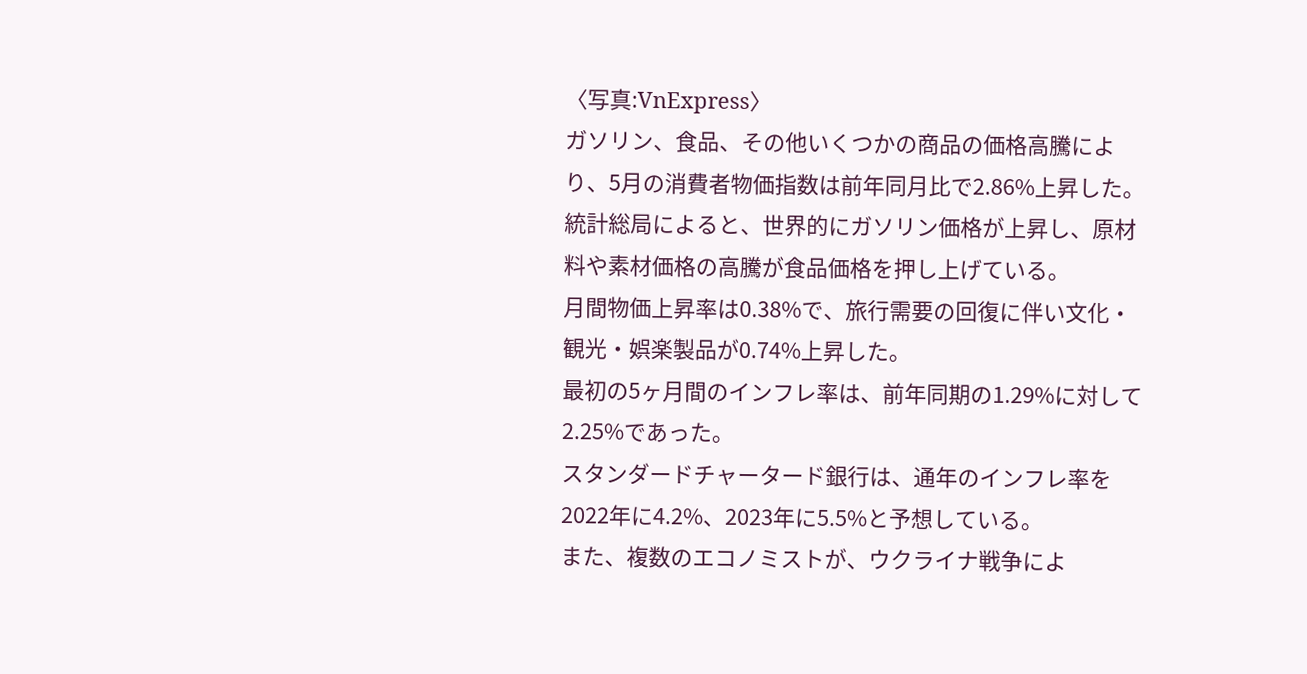〈写真:VnExpress〉
ガソリン、食品、その他いくつかの商品の価格高騰により、5月の消費者物価指数は前年同月比で2.86%上昇した。
統計総局によると、世界的にガソリン価格が上昇し、原材料や素材価格の高騰が食品価格を押し上げている。
月間物価上昇率は0.38%で、旅行需要の回復に伴い文化・観光・娯楽製品が0.74%上昇した。
最初の5ヶ月間のインフレ率は、前年同期の1.29%に対して2.25%であった。
スタンダードチャータード銀行は、通年のインフレ率を2022年に4.2%、2023年に5.5%と予想している。
また、複数のエコノミストが、ウクライナ戦争によ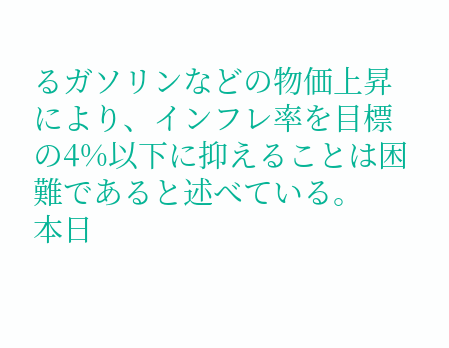るガソリンなどの物価上昇により、インフレ率を目標の4%以下に抑えることは困難であると述べている。
本日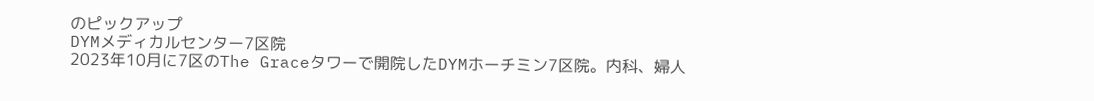のピックアップ
DYMメディカルセンター7区院
2023年10月に7区のThe Graceタワーで開院したDYMホーチミン7区院。内科、婦人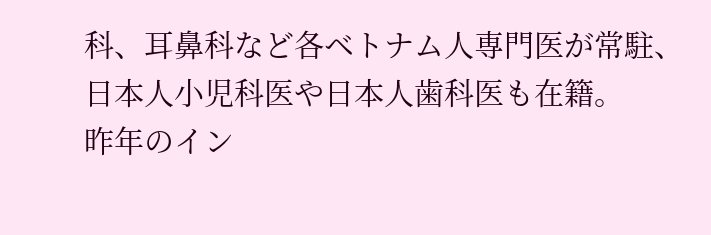科、耳鼻科など各ベトナム人専門医が常駐、日本人小児科医や日本人歯科医も在籍。
昨年のイン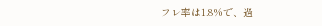フレ率は1.8%で、過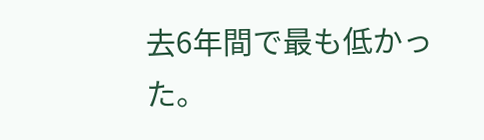去6年間で最も低かった。